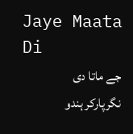Jaye Maata Di
جے ماتا دی
نگرپارکر ہندو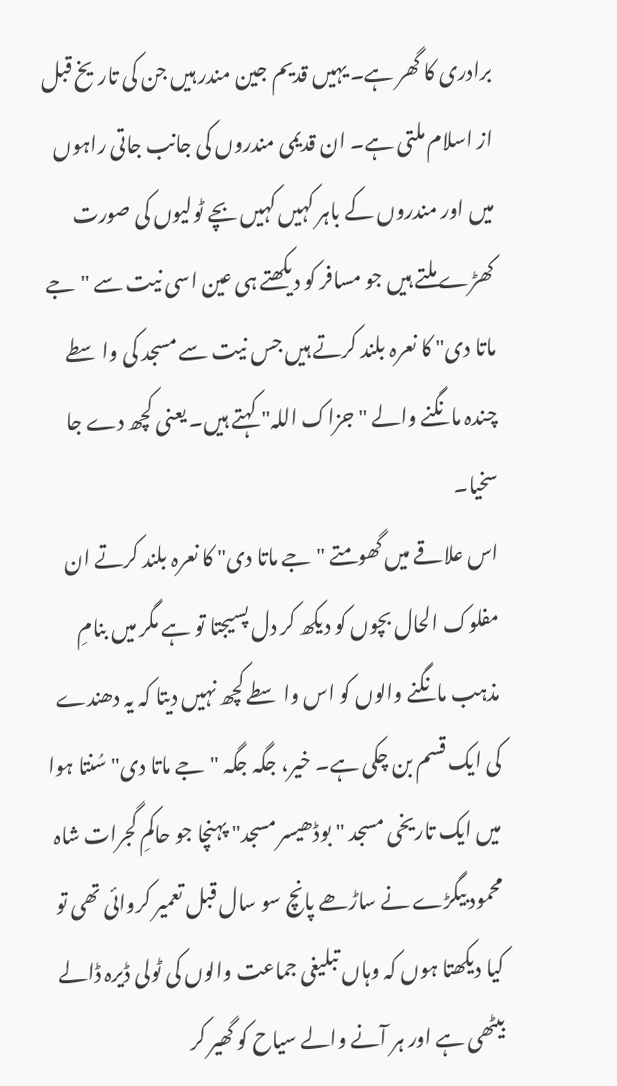برادری کا گھر ہے۔ یہیں قدیم جین مندر ہیں جن کی تاریخ قبل از اسلام ملتی ہے۔ ان قدیمی مندروں کی جانب جاتی راہوں میں اور مندروں کے باہر کہیں کہیں بچے ٹولیوں کی صورت کھڑے ملتے ہیں جو مسافر کو دیکھتے ہی عین اسی نیت سے "جے ماتا دی" کا نعرہ بلند کرتے ہیں جس نیت سے مسجد کی واسطے چندہ مانگنے والے "جزاک اللہ" کہتے ہیں۔ یعنی کچھ دے جا سخیا۔
اس علاقے میں گھومتے "جے ماتا دی" کا نعرہ بلند کرتے ان مفلوک الحال بچوں کو دیکھ کر دل پسیجتا تو ہے مگر میں بنامِ مذہب مانگنے والوں کو اس واسطے کچھ نہیں دیتا کہ یہ دھندے کی ایک قسم بن چکی ہے۔ خیر، جگہ جگہ "جے ماتا دی" سُنتا ہوا میں ایک تاریخی مسجد "بوڈھیسر مسجد" پہنچا جو حاکمِ گجرات شاہ محمود بیگڑے نے ساڑھے پانچ سو سال قبل تعمیر کروائی تھی تو کیا دیکھتا ہوں کہ وہاں تبلیغی جماعت والوں کی ٹولی ڈیرہ ڈالے بیٹھی ہے اور ہر آنے والے سیاح کو گھیر کر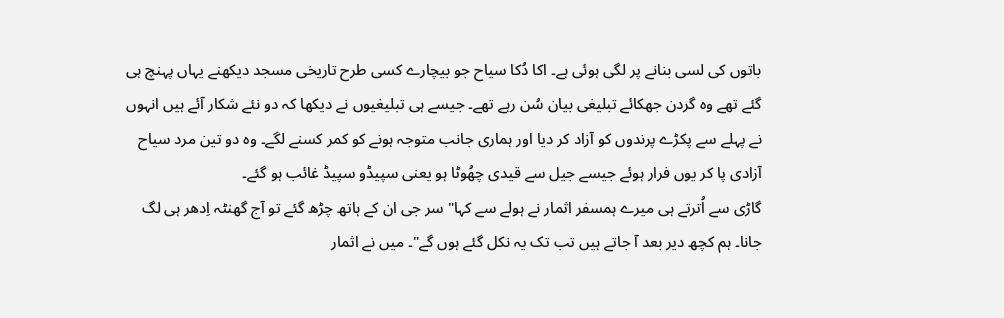باتوں کی لسی بنانے پر لگی ہوئی ہے۔ اکا دُکا سیاح جو بیچارے کسی طرح تاریخی مسجد دیکھنے یہاں پہنچ ہی گئے تھے وہ گردن جھکائے تبلیغی بیان سُن رہے تھے۔ جیسے ہی تبلیغیوں نے دیکھا کہ دو نئے شکار آئے ہیں انہوں نے پہلے سے پکڑے پرندوں کو آزاد کر دیا اور ہماری جانب متوجہ ہونے کو کمر کسنے لگے۔ وہ دو تین مرد سیاح آزادی پا کر یوں فرار ہوئے جیسے جیل سے قیدی چھُوٹا ہو یعنی سپیڈو سپیڈ غائب ہو گئے۔
گاڑی سے اُترتے ہی میرے ہمسفر اثمار نے ہولے سے کہا" سر جی ان کے ہاتھ چڑھ گئے تو آج گھنٹہ اِدھر ہی لگ جانا۔ ہم کچھ دیر بعد آ جاتے ہیں تب تک یہ نکل گئے ہوں گے"۔ میں نے اثمار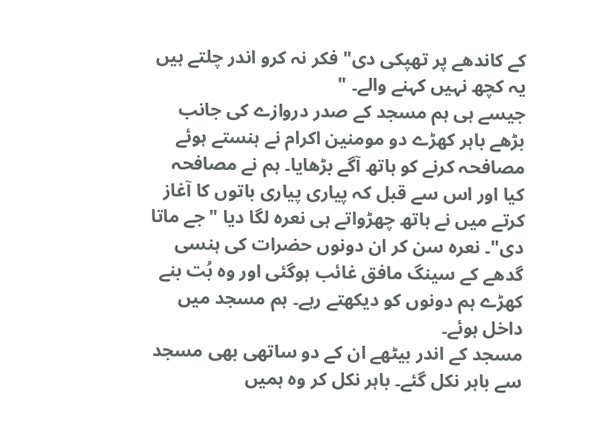کے کاندھے پر تھپکی دی" فکر نہ کرو اندر چلتے ہیں یہ کچھ نہیں کہنے والے۔ "
جیسے ہی ہم مسجد کے صدر دروازے کی جانب بڑھے باہر کھڑے دو مومنین اکرام نے ہنستے ہوئے مصافحہ کرنے کو ہاتھ آگے بڑھایا۔ ہم نے مصافحہ کیا اور اس سے قبل کہ پیاری پیاری باتوں کا آغاز کرتے میں نے ہاتھ چھڑواتے ہی نعرہ لگا دیا "جے ماتا دی"۔ نعرہ سن کر ان دونوں حضرات کی ہنسی گدھے کے سینگ مافق غائب ہوگئی اور وہ بُت بنے کھڑے ہم دونوں کو دیکھتے رہے۔ ہم مسجد میں داخل ہوئے۔
مسجد کے اندر بیٹھے ان کے دو ساتھی بھی مسجد سے باہر نکل گئے۔ باہر نکل کر وہ ہمیں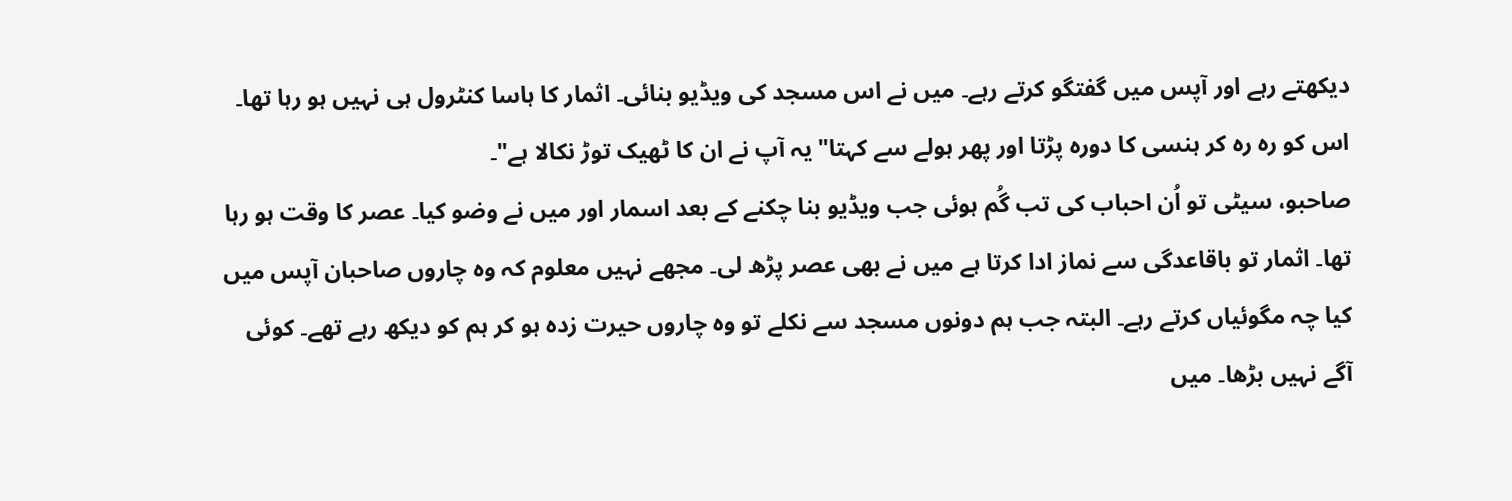دیکھتے رہے اور آپس میں گفتگو کرتے رہے۔ میں نے اس مسجد کی ویڈیو بنائی۔ اثمار کا ہاسا کنٹرول ہی نہیں ہو رہا تھا۔ اس کو رہ رہ کر ہنسی کا دورہ پڑتا اور پھر ہولے سے کہتا"یہ آپ نے ان کا ٹھیک توڑ نکالا ہے"۔
صاحبو، سیٹی تو اُن احباب کی تب گُم ہوئی جب ویڈیو بنا چکنے کے بعد اسمار اور میں نے وضو کیا۔ عصر کا وقت ہو رہا تھا۔ اثمار تو باقاعدگی سے نماز ادا کرتا ہے میں نے بھی عصر پڑھ لی۔ مجھے نہیں معلوم کہ وہ چاروں صاحبان آپس میں کیا چہ مگوئیاں کرتے رہے۔ البتہ جب ہم دونوں مسجد سے نکلے تو وہ چاروں حیرت زدہ ہو کر ہم کو دیکھ رہے تھے۔ کوئی آگے نہیں بڑھا۔ میں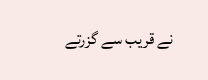نے قریب سے گزرتے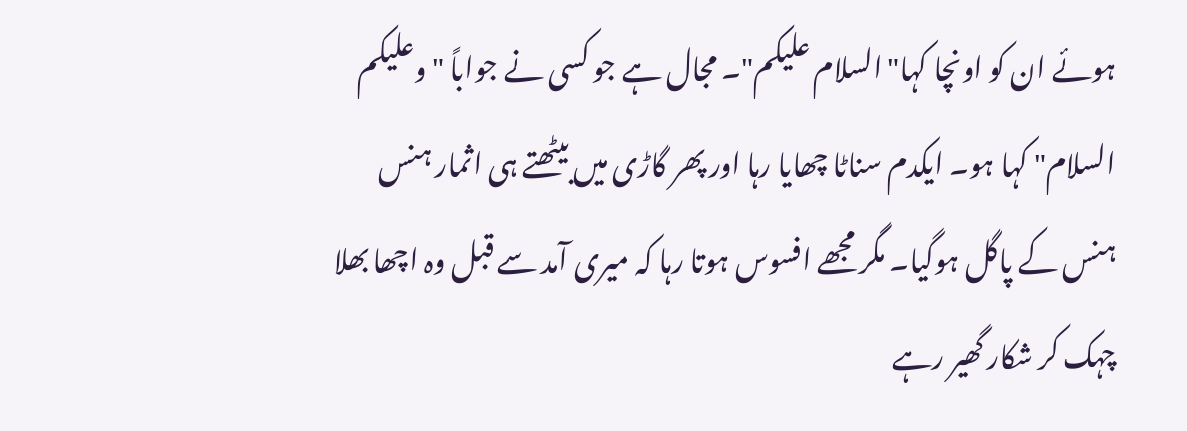ہوئے ان کو اونچا کہا"السلام علیکم"۔ مجال ہے جو کسی نے جواباً "وعلیکم السلام" کہا ہو۔ ایکدم سناٹا چھایا رہا اور پھر گاڑی میں بیٹھتے ہی اثمار ہنس ہنس کے پاگل ہوگیا۔ مگر مجھے افسوس ہوتا رہا کہ میری آمد سے قبل وہ اچھا بھلا چہک کر شکار گھیر رہے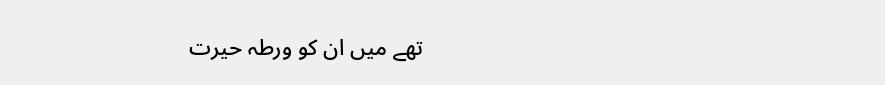تھے میں ان کو ورطہ حیرت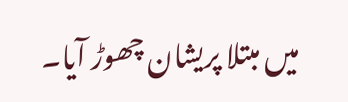میں مبتلا پریشان چھوڑ آیا۔